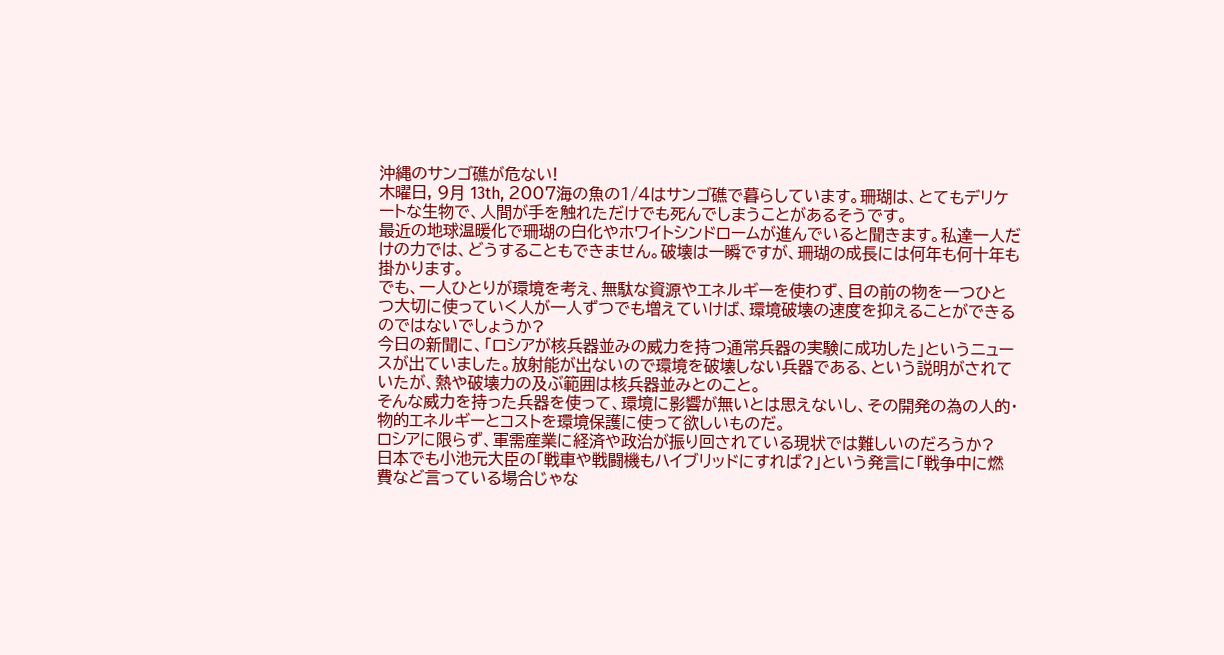沖縄のサンゴ礁が危ない!
木曜日, 9月 13th, 2007海の魚の1/4はサンゴ礁で暮らしています。珊瑚は、とてもデリケートな生物で、人間が手を触れただけでも死んでしまうことがあるそうです。
最近の地球温暖化で珊瑚の白化やホワイトシンドロームが進んでいると聞きます。私達一人だけの力では、どうすることもできません。破壊は一瞬ですが、珊瑚の成長には何年も何十年も掛かります。
でも、一人ひとりが環境を考え、無駄な資源やエネルギーを使わず、目の前の物を一つひとつ大切に使っていく人が一人ずつでも増えていけば、環境破壊の速度を抑えることができるのではないでしょうか?
今日の新聞に、「ロシアが核兵器並みの威力を持つ通常兵器の実験に成功した」というニュースが出ていました。放射能が出ないので環境を破壊しない兵器である、という説明がされていたが、熱や破壊力の及ぶ範囲は核兵器並みとのこと。
そんな威力を持った兵器を使って、環境に影響が無いとは思えないし、その開発の為の人的・物的エネルギーとコストを環境保護に使って欲しいものだ。
ロシアに限らず、軍需産業に経済や政治が振り回されている現状では難しいのだろうか?
日本でも小池元大臣の「戦車や戦闘機もハイブリッドにすれば?」という発言に「戦争中に燃費など言っている場合じゃな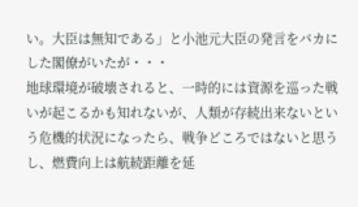い。大臣は無知である」と小池元大臣の発言をバカにした閣僚がいたが・・・
地球環境が破壊されると、一時的には資源を巡った戦いが起こるかも知れないが、人類が存続出来ないという危機的状況になったら、戦争どころではないと思うし、燃費向上は航続距離を延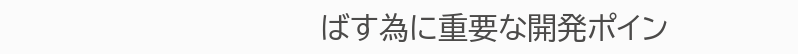ばす為に重要な開発ポイン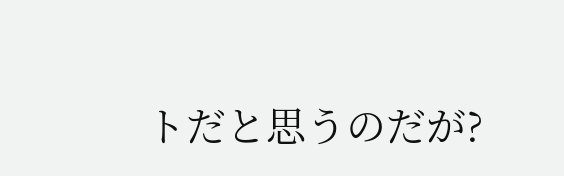トだと思うのだが?